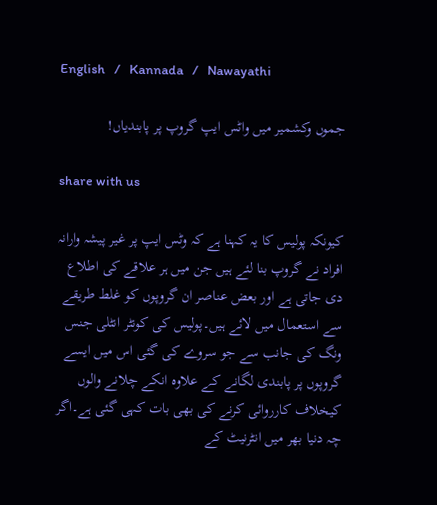English   /   Kannada   /   Nawayathi

جموں وکشمیر میں واٹس ایپ گروپ پر پابندیاں!

share with us

کیونکہ پولیس کا یہ کہنا ہے کہ وٹس ایپ پر غیر پیشہ وارانہ افراد نے گروپ بنا لئے ہیں جن میں ہر علاقے کی اطلاع دی جاتی ہے اور بعض عناصر ان گروپوں کو غلط طریقے سے استعمال میں لائے ہیں۔پولیس کی کونٹر انٹلی جنس ونگ کی جانب سے جو سروے کی گئی اس میں ایسے گروپوں پر پابندی لگانے کے علاوہ انکے چلانے والوں کیخلاف کارروائی کرنے کی بھی بات کہی گئی ہے۔اگر چہ دنیا بھر میں انٹرنیٹ کے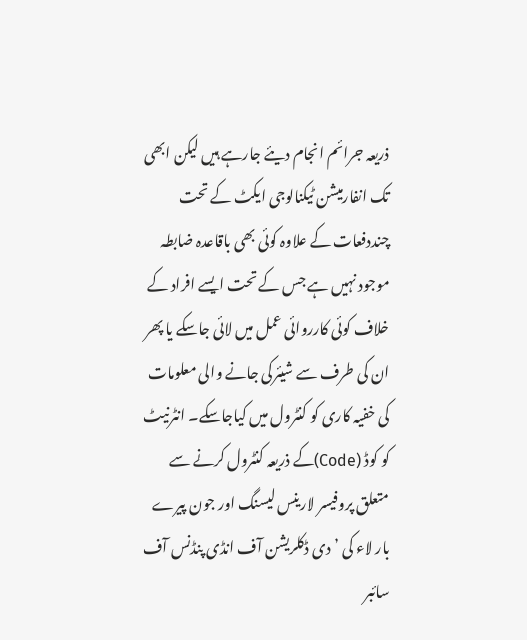ذریعہ جرائم انجام دیئے جارہے ہیں لیکن ابھی تک انفارمیشن ٹیکنالوجی ایکٹ کے تحت چنددفعات کے علاوہ کوئی بھی باقاعدہ ضابطہ موجود نہیں ہے جس کے تحت ایسے افراد کے خلاف کوئی کارروائی عمل میں لائی جاسکے یا پھر ان کی طرف سے شیئرکی جانے والی معلومات کی خفیہ کاری کو کنٹرول میں کیاجاسکے۔ انٹرنیٹ کو کوڈ (Code)کے ذریعہ کنٹرول کرنے سے متعلق پروفیسر لارینس لیسنگ اور جون پیرے بار لاء کی ’دی ڈکلریشن آف انڈی پنڈنس آف سائبر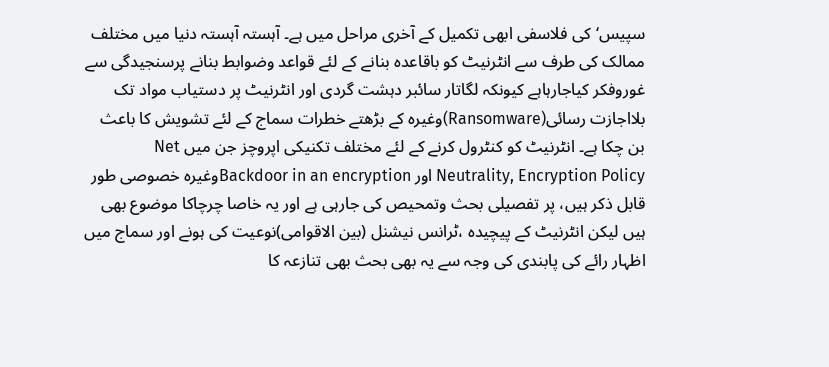سپیس‘کی فلاسفی ابھی تکمیل کے آخری مراحل میں ہے۔ آہستہ آہستہ دنیا میں مختلف ممالک کی طرف سے انٹرنیٹ کو باقاعدہ بنانے کے لئے قواعد وضوابط بنانے پرسنجیدگی سے غوروفکر کیاجارہاہے کیونکہ لگاتار سائبر دہشت گردی اور انٹرنیٹ پر دستیاب مواد تک بلااجازت رسائی(Ransomware)وغیرہ کے بڑھتے خطرات سماج کے لئے تشویش کا باعث بن چکا ہے۔ انٹرنیٹ کو کنٹرول کرنے کے لئے مختلف تکنیکی اپروچز جن میں Net Neutrality, Encryption Policy اور Backdoor in an encryptionوغیرہ خصوصی طور قابل ذکر ہیں، پر تفصیلی بحث وتمحیص کی جارہی ہے اور یہ خاصا چرچاکا موضوع بھی ہیں لیکن انٹرنیٹ کے پیچیدہ ،ٹرانس نیشنل (بین الاقوامی)نوعیت کی ہونے اور سماج میں اظہار رائے کی پابندی کی وجہ سے یہ بھی بحث بھی تنازعہ کا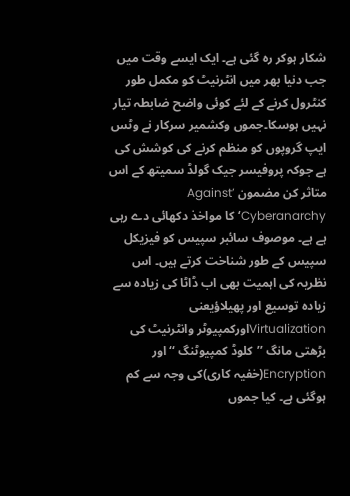شکار ہوکر رہ گئی ہے۔ ایک ایسے وقت میں جب دنیا بھر میں انٹرنیٹ کو مکمل طور کنٹرول کرنے کے لئے کوئی واضح ضابطہ تیار نہیں ہوسکا۔جموں وکشمیر سرکار نے وٹس ایپ گروپوں کو منظم کرنے کی کوشش کی ہے جوکہ پروفیسر جیک گولڈ سمیتھ کے اس متاثر کن مضمون ’Against Cyberanarchy‘کا مواخذ دکھائی دے رہی ہے ہے۔ موصوف سائبر سپیس کو فیزیکل سپیس کے طور شناخت کرتے ہیں۔ اس نظریہ کی اہمیت بھی اب ڈاٹا کی زیادہ سے زیادہ توسیع اور پھیلاؤیعنی Virtualizationاورکمپیوٹر وانٹرنیٹ کی بڑھتی مانگ ’’کلوڈ کمپیوٹنگ ‘‘اور Encryption(خفیہ کاری)کی وجہ سے کم ہوگئی ہے۔ کیا جموں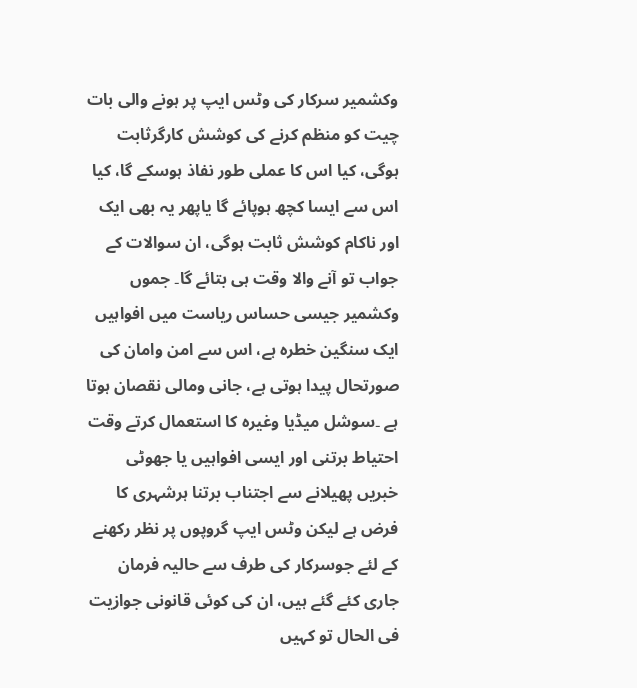وکشمیر سرکار کی وٹس ایپ پر ہونے والی بات چیت کو منظم کرنے کی کوشش کارگرثابت ہوگی، کیا اس کا عملی طور نفاذ ہوسکے گا، کیا اس سے ایسا کچھ ہوپائے گا یاپھر یہ بھی ایک اور ناکام کوشش ثابت ہوگی، ان سوالات کے جواب تو آنے والا وقت ہی بتائے گا۔ جموں وکشمیر جیسی حساس ریاست میں افواہیں ایک سنگین خطرہ ہے، اس سے امن وامان کی صورتحال پیدا ہوتی ہے، جانی ومالی نقصان ہوتا ہے ۔سوشل میڈیا وغیرہ کا استعمال کرتے وقت احتیاط برتنی اور ایسی افواہیں یا جھوٹی خبریں پھیلانے سے اجتناب برتنا ہرشہری کا فرض ہے لیکن وٹس ایپ گروپوں پر نظر رکھنے کے لئے جوسرکار کی طرف سے حالیہ فرمان جاری کئے گئے ہیں، ان کی کوئی قانونی جوازیت فی الحال تو کہیں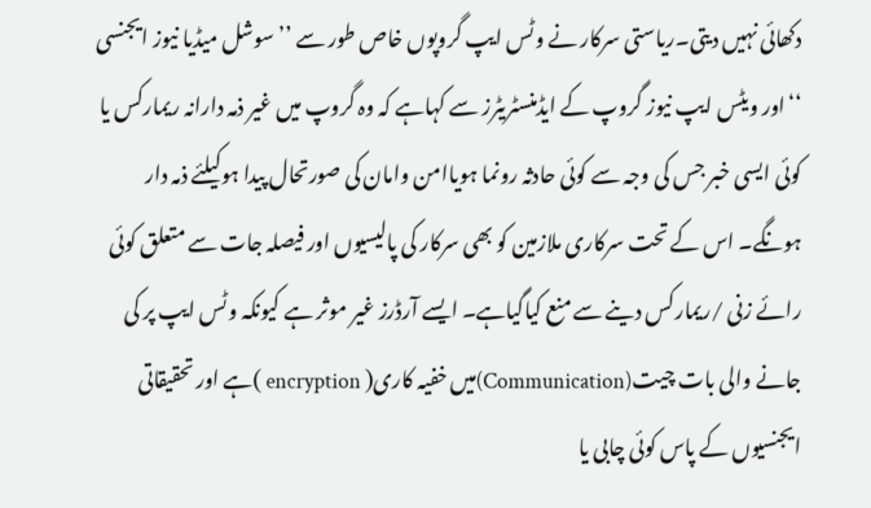دکھائی نہیں دیتی۔ریاستی سرکار نے وٹس ایپ گروپوں خاص طور سے ’’سوشل میڈیا نیوز ایجنسی ‘‘اور ویٹس ایپ نیوز گروپ کے ایڈمنسٹریٹرز سے کہاہے کہ وہ گروپ میں غیر ذمہ دارانہ ریمارکس یا کوئی ایسی خبر جس کی وجہ سے کوئی حادثہ رونما ہویاامن وامان کی صورتحال پیدا ہوکیلئے ذمہ دار ہونگے۔ اس کے تحت سرکاری ملازمین کو بھی سرکار کی پالیسیوں اور فیصلہ جات سے متعلق کوئی رائے زنی /ریمارکس دینے سے منع کیاگیاہے۔ ایسے آرڈرز غیر موثر ہے کیونکہ وٹس ایپ پر کی جانے والی بات چیت(Communication)میں خفیہ کاری( encryption )ہے اور تحقیقاتی ایجنسیوں کے پاس کوئی چابی یا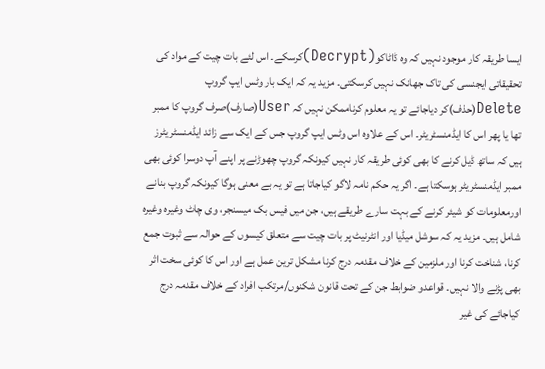ایسا طریقہ کار موجود نہیں کہ وہ ڈاٹاکو(Decrypt)کرسکے۔ اس لئے بات چیت کے مواد کی تحقیقاتی ایجنسی کی تاک جھانک نہیں کرسکتی۔ مزید یہ کہ ایک بار وٹس ایپ گروپ Delete(حذف)کر دیاجائے تو یہ معلوم کرناممکن نہیں کہ User(صارف)صرف گروپ کا ممبر تھا یا پھر اس کا ایڈمنسٹریٹر۔ اس کے علاوہ اس وٹس ایپ گروپ جس کے ایک سے زائد ایڈمنسٹریٹرز ہیں کہ ساتھ ڈیل کرنے کا بھی کوئی طریقہ کار نہیں کیونکہ گروپ چھوڑنے پر اپنے آپ دوسرا کوئی بھی ممبر ایڈمنسٹریٹر ہوسکتا ہے۔ اگر یہ حکم نامہ لاگو کیاجاتا ہے تو یہ بے معنی ہوگا کیونکہ گروپ بنانے اورمعلومات کو شیئر کرنے کے بہت سارے طریقے ہیں، جن میں فیس بک میسنجر، وی چاٹ وغیرہ وغیرہ شامل ہیں۔ مزید یہ کہ سوشل میڈیا اور انٹرنیٹ پر بات چیت سے متعلق کیسوں کے حوالہ سے ثبوت جمع کرنا، شناخت کرنا اور ملزمین کے خلاف مقدمہ درج کرنا مشکل ترین عمل ہے اور اس کا کوئی سخت اثر بھی پڑنے والا نہیں۔ قواعدو ضوابط جن کے تحت قانون شکنوں/مرتکب افراد کے خلاف مقدمہ درج کیاجائے کی غیر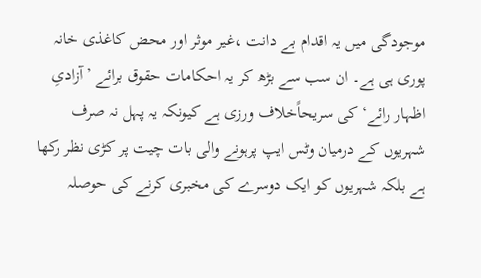موجودگی میں یہ اقدام بے دانت ،غیر موثر اور محض کاغذی خانہ پوری ہی ہے۔ ان سب سے بڑھ کر یہ احکامات حقوق برائے ’آزادیِ اظہار رائے‘کی سریحاًخلاف ورزی ہے کیونکہ یہ پہل نہ صرف شہریوں کے درمیان وٹس ایپ پرہونے والی بات چیت پر کڑی نظر رکھا ہے بلکہ شہریوں کو ایک دوسرے کی مخبری کرنے کی حوصلہ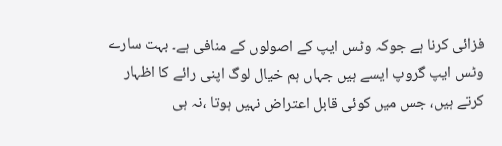فزائی کرنا ہے جوکہ وٹس ایپ کے اصولوں کے منافی ہے۔ بہت سارے وٹس ایپ گروپ ایسے ہیں جہاں ہم خیال لوگ اپنی رائے کا اظہار کرتے ہیں، جس میں کوئی قابل اعتراض نہیں ہوتا ،نہ ہی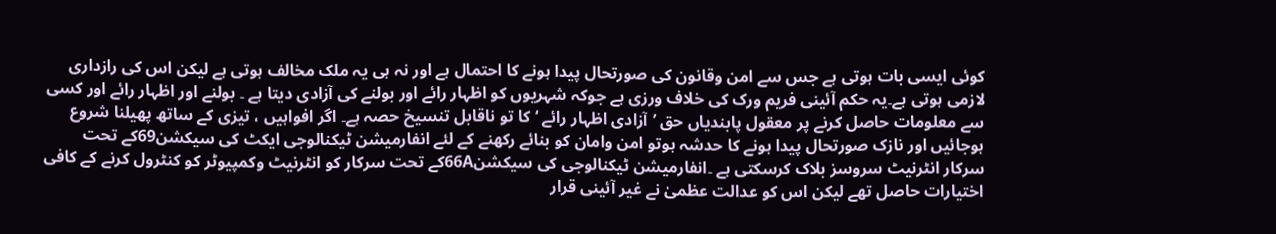کوئی ایسی بات ہوتی ہے جس سے امن وقانون کی صورتحال پیدا ہونے کا احتمال ہے اور نہ ہی یہ ملک مخالف ہوتی ہے لیکن اس کی رازداری لازمی ہوتی ہے۔یہ حکم آئینی فریم ورک کی خلاف ورزی ہے جوکہ شہریوں کو اظہار رائے اور بولنے کی آزادی دیتا ہے ۔ بولنے اور اظہار رائے اور کسی سے معلومات حاصل کرنے پر معقول پابندیاں حق ’آزادی اظہار رائے ‘کا تو ناقابل تنسیخ حصہ ہے۔ اگر افواہیں ، تیزی کے ساتھ پھیلنا شروع ہوجائیں اور نازک صورتحال پیدا ہونے کا حدشہ ہوتو امن وامان کو بنائے رکھنے کے لئے انفارمیشن ٹیکنالوجی ایکٹ کی سیکشن69کے تحت سرکار انٹرنیٹ سروسز بلاک کرسکتی ہے ۔انفارمیشن ٹیکنالوجی کی سیکشن66Aکے تحت سرکار کو انٹرنیٹ وکمپیوٹر کو کنٹرول کرنے کے کافی اختیارات حاصل تھے لیکن اس کو عدالت عظمیٰ نے غیر آئینی قرار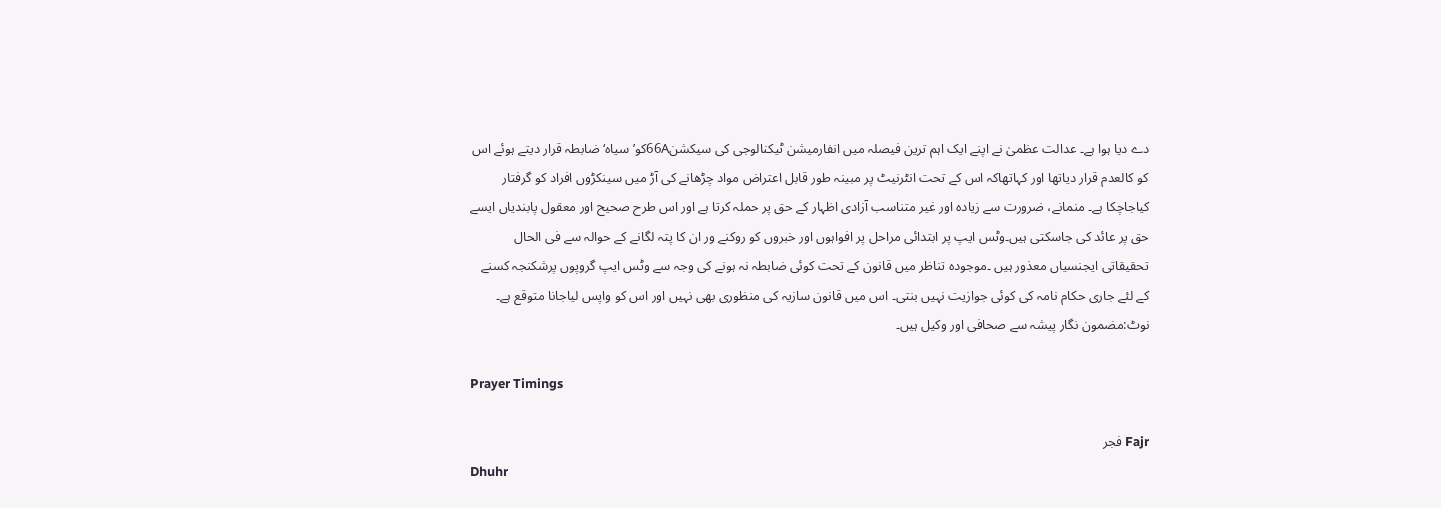دے دیا ہوا ہے۔ عدالت عظمیٰ نے اپنے ایک اہم ترین فیصلہ میں انفارمیشن ٹیکنالوجی کی سیکشن66Aکو’سیاہ‘ضابطہ قرار دیتے ہوئے اس کو کالعدم قرار دیاتھا اور کہاتھاکہ اس کے تحت انٹرنیٹ پر مبینہ طور قابل اعتراض مواد چڑھانے کی آڑ میں سینکڑوں افراد کو گرفتار کیاجاچکا ہے۔ منمانے، ضرورت سے زیادہ اور غیر متناسب آزادی اظہار کے حق پر حملہ کرتا ہے اور اس طرح صحیح اور معقول پابندیاں ایسے حق پر عائد کی جاسکتی ہیں۔وٹس ایپ پر ابتدائی مراحل پر افواہوں اور خبروں کو روکنے ور ان کا پتہ لگانے کے حوالہ سے فی الحال تحقیقاتی ایجنسیاں معذور ہیں ۔موجودہ تناظر میں قانون کے تحت کوئی ضابطہ نہ ہونے کی وجہ سے وٹس ایپ گروپوں پرشکنجہ کسنے کے لئے جاری حکام نامہ کی کوئی جوازیت نہیں بنتی۔ اس میں قانون سازیہ کی منظوری بھی نہیں اور اس کو واپس لیاجانا متوقع ہے۔
نوٹ:مضمون نگار پیشہ سے صحافی اور وکیل ہیں۔

Prayer Timings

Fajr فجر
Dhuhr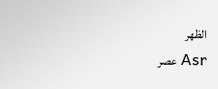الظهر
Asr عصر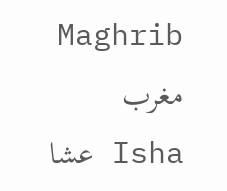Maghrib مغرب
Isha عشا